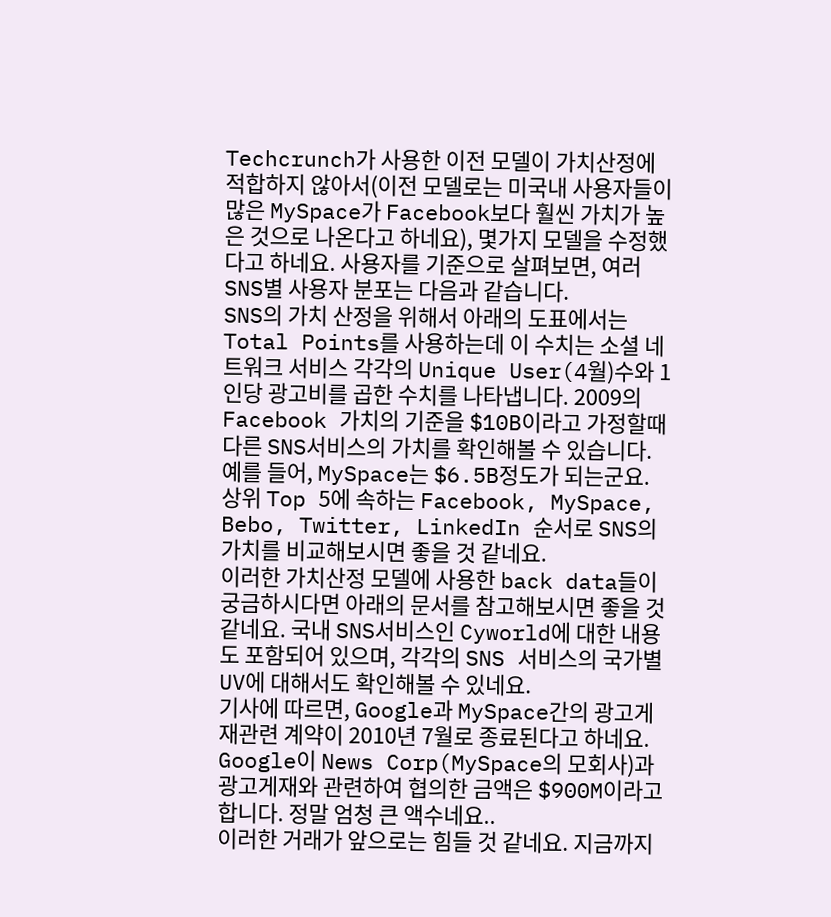Techcrunch가 사용한 이전 모델이 가치산정에 적합하지 않아서(이전 모델로는 미국내 사용자들이 많은 MySpace가 Facebook보다 훨씬 가치가 높은 것으로 나온다고 하네요), 몇가지 모델을 수정했다고 하네요. 사용자를 기준으로 살펴보면, 여러 SNS별 사용자 분포는 다음과 같습니다.
SNS의 가치 산정을 위해서 아래의 도표에서는 Total Points를 사용하는데 이 수치는 소셜 네트워크 서비스 각각의 Unique User(4월)수와 1인당 광고비를 곱한 수치를 나타냅니다. 2009의 Facebook 가치의 기준을 $10B이라고 가정할때 다른 SNS서비스의 가치를 확인해볼 수 있습니다. 예를 들어, MySpace는 $6.5B정도가 되는군요. 상위 Top 5에 속하는 Facebook, MySpace, Bebo, Twitter, LinkedIn 순서로 SNS의 가치를 비교해보시면 좋을 것 같네요.
이러한 가치산정 모델에 사용한 back data들이 궁금하시다면 아래의 문서를 참고해보시면 좋을 것 같네요. 국내 SNS서비스인 Cyworld에 대한 내용도 포함되어 있으며, 각각의 SNS 서비스의 국가별 UV에 대해서도 확인해볼 수 있네요.
기사에 따르면, Google과 MySpace간의 광고게재관련 계약이 2010년 7월로 종료된다고 하네요. Google이 News Corp(MySpace의 모회사)과 광고게재와 관련하여 협의한 금액은 $900M이라고 합니다. 정말 엄청 큰 액수네요..
이러한 거래가 앞으로는 힘들 것 같네요. 지금까지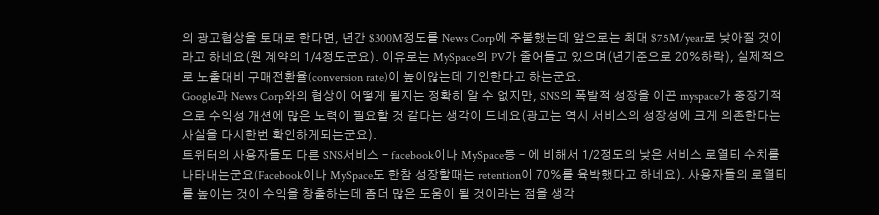의 광고협상을 토대로 한다면, 년간 $300M정도를 News Corp에 주불했는데 앞으로는 최대 $75M/year로 낮아질 것이라고 하네요(원 계약의 1/4정도군요). 이유로는 MySpace의 PV가 줄어들고 있으며(년기준으로 20%하락), 실제적으로 노출대비 구매전환율(conversion rate)이 높이않는데 기인한다고 하는군요.
Google과 News Corp와의 협상이 어떻게 될지는 정확히 알 수 없지만, SNS의 폭발적 성장을 이끈 myspace가 중장기적으로 수익성 개션에 많은 노력이 필요할 것 같다는 생각이 드네요(광고는 역시 서비스의 성장성에 크게 의존한다는 사실을 다시한번 확인하게되는군요).
트위터의 사용자들도 다른 SNS서비스 – facebook이나 MySpace등 – 에 비해서 1/2정도의 낮은 서비스 로열티 수치를 나타내는군요(Facebook이나 MySpace도 한참 성장할때는 retention이 70%를 육박했다고 하네요). 사용자들의 로열티를 높이는 것이 수익을 창출하는데 좀더 많은 도움이 될 것이라는 점을 생각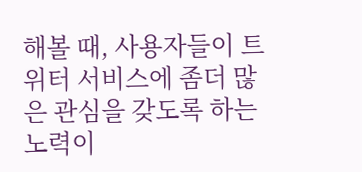해볼 때, 사용자들이 트위터 서비스에 좀더 많은 관심을 갖도록 하는 노력이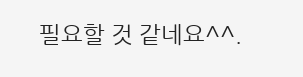필요할 것 같네요^^.